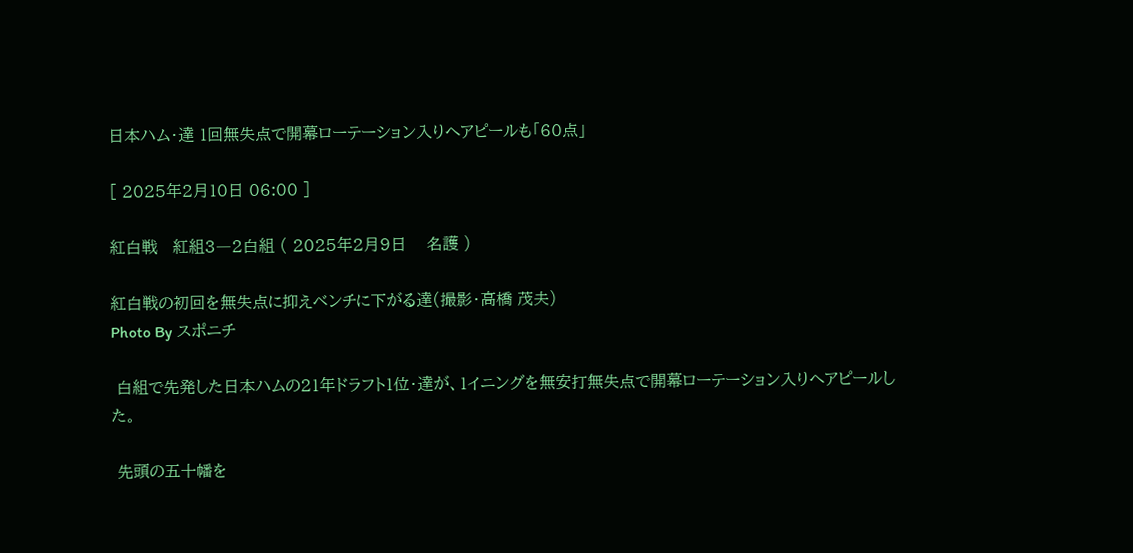日本ハム・達 1回無失点で開幕ローテーション入りへアピールも「60点」

[ 2025年2月10日 06:00 ]

紅白戦   紅組3―2白組 ( 2025年2月9日    名護 )

紅白戦の初回を無失点に抑えベンチに下がる達(撮影・高橋 茂夫)
Photo By スポニチ

 白組で先発した日本ハムの21年ドラフト1位・達が、1イニングを無安打無失点で開幕ローテーション入りへアピールした。

 先頭の五十幡を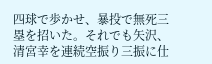四球で歩かせ、暴投で無死三塁を招いた。それでも矢沢、清宮幸を連続空振り三振に仕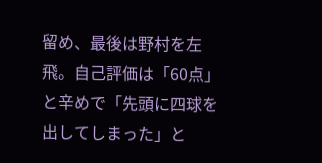留め、最後は野村を左飛。自己評価は「60点」と辛めで「先頭に四球を出してしまった」と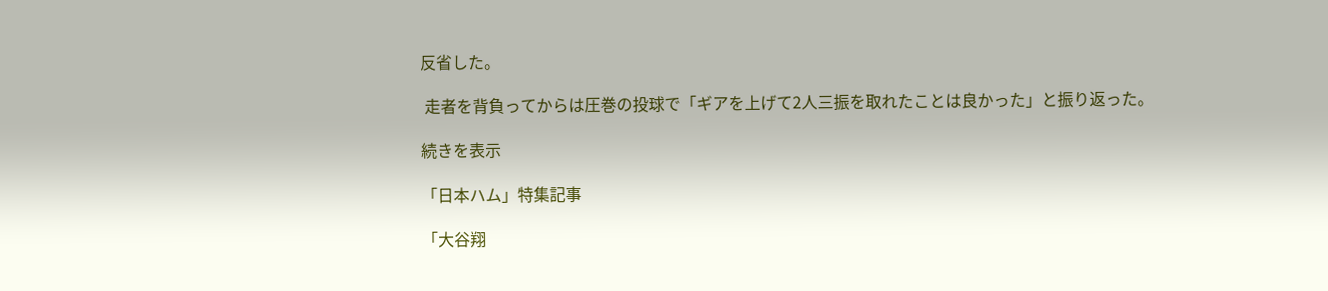反省した。

 走者を背負ってからは圧巻の投球で「ギアを上げて2人三振を取れたことは良かった」と振り返った。

続きを表示

「日本ハム」特集記事

「大谷翔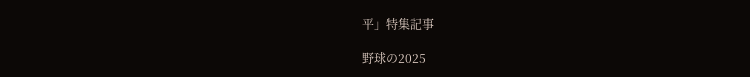平」特集記事

野球の2025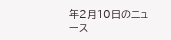年2月10日のニュース